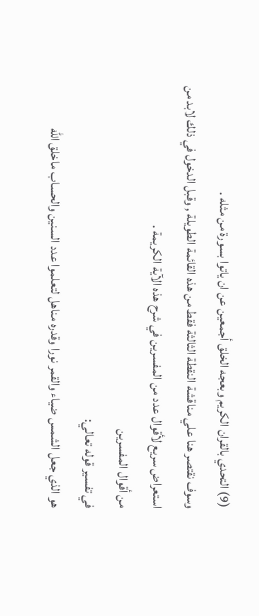(9) التحدي بالقران الكريم وبعجه الخلق أجمعين عن ان ياتوا بسورة من مثله .
وسوف نقتصر هنا علي مناقشة النقطة الثالثة فقط من هذه القائمة الطويلة , وقبل الدخول في ذلك لابد من استعراض سريع لأقوال عدد من المفسرين في شرح هذه الآية الكريمة .
من أقوال المفسرين
في تفسير قوله تعالي:
هو الذي جعل الشمس ضياء والقمر نورا وقدره مناهل لتعلموا عدد السنين والحساب ماخلق الله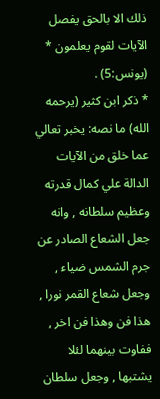ذلك الا بالحق يفصل الآيات لقوم يعلمون * (يونس:5) .
* ذكر ابن كثير (يرحمه الله) ما نصه: يخبر تعالي عما خلق من الآيات الدالة علي كمال قدرته وعظيم سلطانه , وانه جعل الشعاع الصادر عن جرم الشمس ضياء , وجعل شعاع القمر نورا , هذا فن وهذا فن اخر , ففاوت بينهما لئلا يشتبها , وجعل سلطان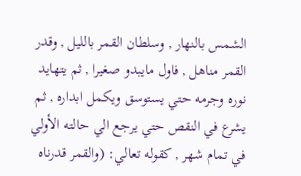الشمس بالنهار , وسلطان القمر بالليل , وقدر القمر مناهل , فاول مايبدو صغيرا , ثم يتهايد نوره وجرمه حتي يستوسق ويكمل ابداره , ثم يشرع في النقص حتي يرجع الي حالته الأولي في تمام شهر , كقوله تعالي: (والقمر قدرناه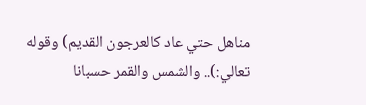مناهل حتي عاد كالعرجون القديم) وقوله تعالي:).. والشمس والقمر حسبانا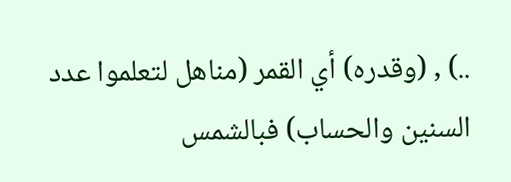..) , (وقدره) أي القمر (مناهل لتعلموا عدد السنين والحساب) فبالشمس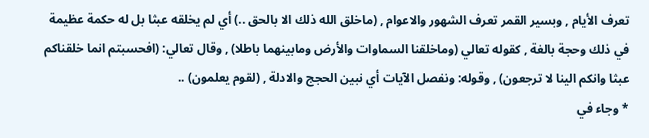تعرف الأيام , وبسير القمر تعرف الشهور والاعوام , (ماخلق الله ذلك الا بالحق ..) أي لم يخلقه عبثا بل له حكمة عظيمة في ذلك وحجة بالغة , كقوله تعالي (وماخلقنا السماوات والأرض ومابينهما باطلا) , وقال تعالي: (افحسبتم انما خلقناكم عبثا وانكم الينا لا ترجعون) , وقوله: ونفصل الآيات أي نبين الحجج والادلة , (لقوم يعلمون) ..
* وجاء في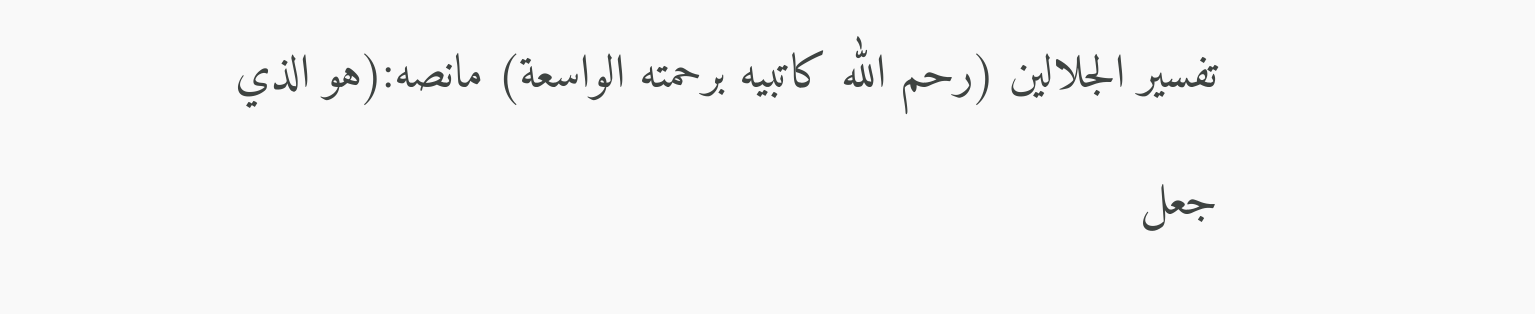تفسير الجلالين (رحم الله كاتبيه برحمته الواسعة) مانصه:(هو الذي جعل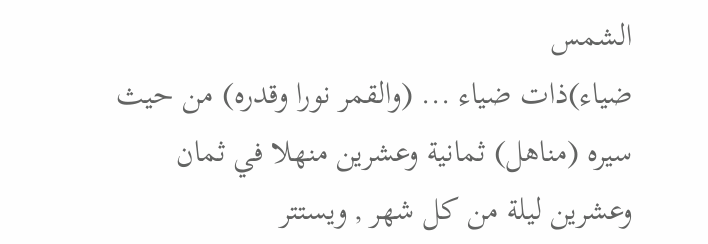الشمس
ضياء)ذات ضياء ... (والقمر نورا وقدره) من حيث سيره (مناهل) ثمانية وعشرين منهلا في ثمان وعشرين ليلة من كل شهر , ويستتر